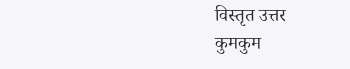विस्तृत उत्तर
कुमकुम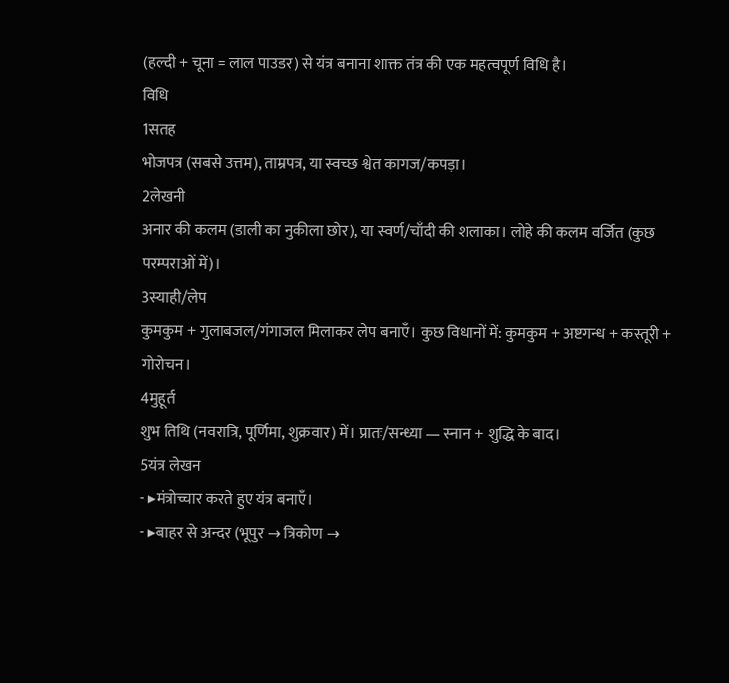(हल्दी + चूना = लाल पाउडर) से यंत्र बनाना शाक्त तंत्र की एक महत्वपूर्ण विधि है।
विधि
1सतह
भोजपत्र (सबसे उत्तम), ताम्रपत्र, या स्वच्छ श्वेत कागज/कपड़ा।
2लेखनी
अनार की कलम (डाली का नुकीला छोर), या स्वर्ण/चाँदी की शलाका। लोहे की कलम वर्जित (कुछ परम्पराओं में)।
3स्याही/लेप
कुमकुम + गुलाबजल/गंगाजल मिलाकर लेप बनाएँ। कुछ विधानों में: कुमकुम + अष्टगन्ध + कस्तूरी + गोरोचन।
4मुहूर्त
शुभ तिथि (नवरात्रि, पूर्णिमा, शुक्रवार) में। प्रातः/सन्ध्या — स्नान + शुद्धि के बाद।
5यंत्र लेखन
- ▸मंत्रोच्चार करते हुए यंत्र बनाएँ।
- ▸बाहर से अन्दर (भूपुर → त्रिकोण →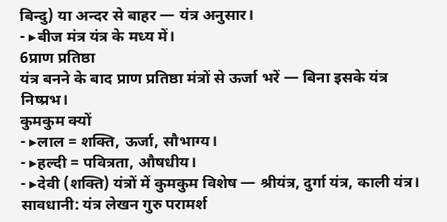बिन्दु) या अन्दर से बाहर — यंत्र अनुसार।
- ▸बीज मंत्र यंत्र के मध्य में।
6प्राण प्रतिष्ठा
यंत्र बनने के बाद प्राण प्रतिष्ठा मंत्रों से ऊर्जा भरें — बिना इसके यंत्र निष्प्रभ।
कुमकुम क्यों
- ▸लाल = शक्ति, ऊर्जा, सौभाग्य।
- ▸हल्दी = पवित्रता, औषधीय।
- ▸देवी (शक्ति) यंत्रों में कुमकुम विशेष — श्रीयंत्र, दुर्गा यंत्र, काली यंत्र।
सावधानी: यंत्र लेखन गुरु परामर्श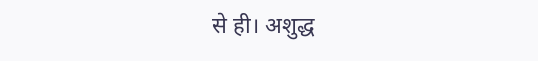से ही। अशुद्ध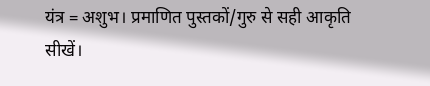यंत्र = अशुभ। प्रमाणित पुस्तकों/गुरु से सही आकृति सीखें।